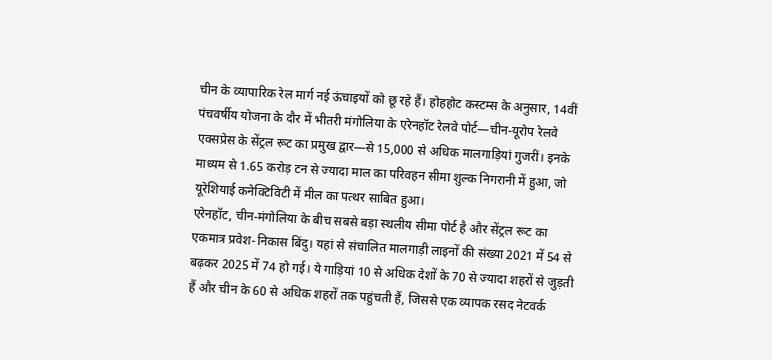चीन के व्यापारिक रेल मार्ग नई ऊंचाइयों को छू रहे हैं। होहहोट कस्टम्स के अनुसार, 14वीं पंचवर्षीय योजना के दौर में भीतरी मंगोलिया के एरेनहॉट रेलवे पोर्ट—चीन-यूरोप रेलवे एक्सप्रेस के सेंट्रल रूट का प्रमुख द्वार—से 15,000 से अधिक मालगाड़ियां गुजरीं। इनके माध्यम से 1.65 करोड़ टन से ज्यादा माल का परिवहन सीमा शुल्क निगरानी में हुआ, जो यूरेशियाई कनेक्टिविटी में मील का पत्थर साबित हुआ।
एरेनहॉट, चीन-मंगोलिया के बीच सबसे बड़ा स्थलीय सीमा पोर्ट है और सेंट्रल रूट का एकमात्र प्रवेश-निकास बिंदु। यहां से संचालित मालगाड़ी लाइनों की संख्या 2021 में 54 से बढ़कर 2025 में 74 हो गई। ये गाड़ियां 10 से अधिक देशों के 70 से ज्यादा शहरों से जुड़ती हैं और चीन के 60 से अधिक शहरों तक पहुंचती हैं, जिससे एक व्यापक रसद नेटवर्क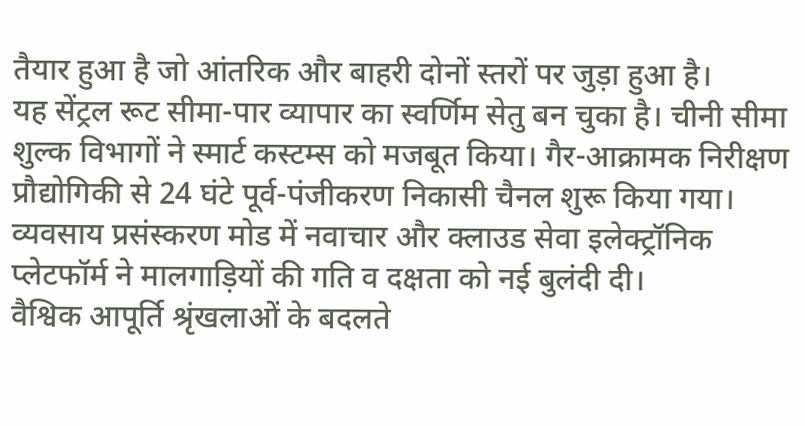तैयार हुआ है जो आंतरिक और बाहरी दोनों स्तरों पर जुड़ा हुआ है।
यह सेंट्रल रूट सीमा-पार व्यापार का स्वर्णिम सेतु बन चुका है। चीनी सीमा शुल्क विभागों ने स्मार्ट कस्टम्स को मजबूत किया। गैर-आक्रामक निरीक्षण प्रौद्योगिकी से 24 घंटे पूर्व-पंजीकरण निकासी चैनल शुरू किया गया। व्यवसाय प्रसंस्करण मोड में नवाचार और क्लाउड सेवा इलेक्ट्रॉनिक प्लेटफॉर्म ने मालगाड़ियों की गति व दक्षता को नई बुलंदी दी।
वैश्विक आपूर्ति श्रृंखलाओं के बदलते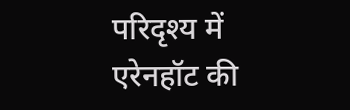परिदृश्य में एरेनहॉट की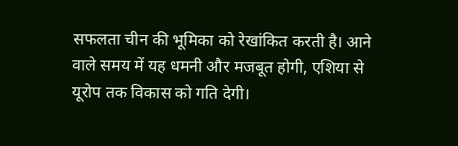सफलता चीन की भूमिका को रेखांकित करती है। आने वाले समय में यह धमनी और मजबूत होगी, एशिया से यूरोप तक विकास को गति देगी।